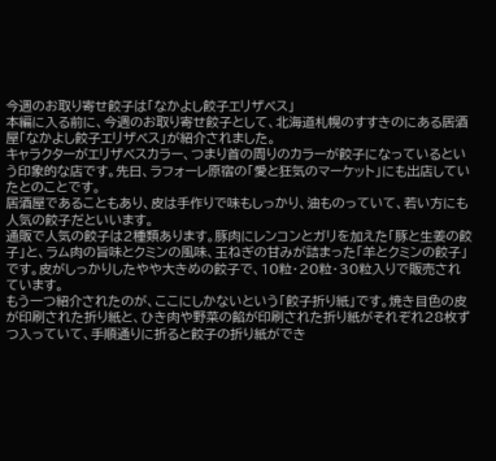今週のお取り寄せ餃子は「なかよし餃子エリザベス」
本編に入る前に、今週のお取り寄せ餃子として、北海道札幌のすすきのにある居酒屋「なかよし餃子エリザベス」が紹介されました。
キャラクターがエリザベスカラー、つまり首の周りのカラーが餃子になっているという印象的な店です。先日、ラフォーレ原宿の「愛と狂気のマーケット」にも出店していたとのことです。
居酒屋であることもあり、皮は手作りで味もしっかり、油ものっていて、若い方にも人気の餃子だといいます。
通販で人気の餃子は2種類あります。豚肉にレンコンとガリを加えた「豚と生姜の餃子」と、ラム肉の旨味とクミンの風味、玉ねぎの甘みが詰まった「羊とクミンの餃子」です。皮がしっかりしたやや大きめの餃子で、10粒・20粒・30粒入りで販売されています。
もう一つ紹介されたのが、ここにしかないという「餃子折り紙」です。焼き目色の皮が印刷された折り紙と、ひき肉や野菜の餡が印刷された折り紙がそれぞれ28枚ずつ入っていて、手順通りに折ると餃子の折り紙ができ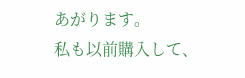あがります。
私も以前購入して、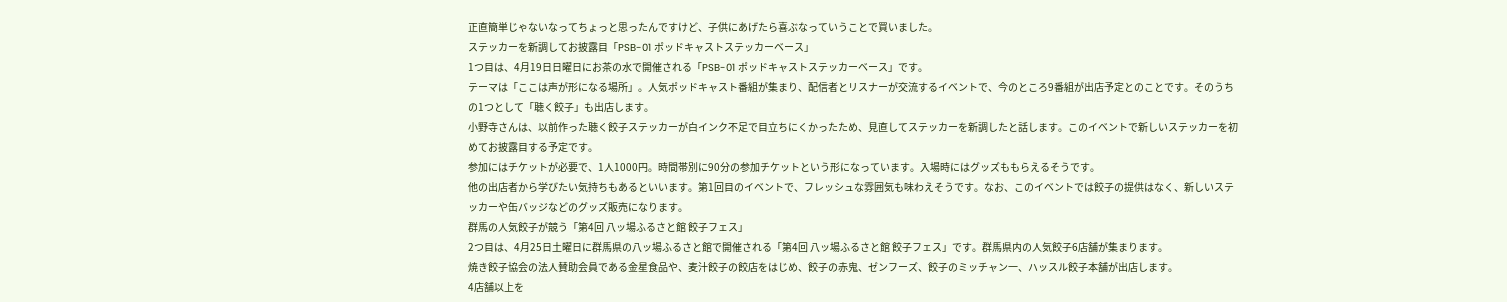正直簡単じゃないなってちょっと思ったんですけど、子供にあげたら喜ぶなっていうことで買いました。
ステッカーを新調してお披露目「PSB-01 ポッドキャストステッカーベース」
1つ目は、4月19日日曜日にお茶の水で開催される「PSB-01 ポッドキャストステッカーベース」です。
テーマは「ここは声が形になる場所」。人気ポッドキャスト番組が集まり、配信者とリスナーが交流するイベントで、今のところ9番組が出店予定とのことです。そのうちの1つとして「聴く餃子」も出店します。
小野寺さんは、以前作った聴く餃子ステッカーが白インク不足で目立ちにくかったため、見直してステッカーを新調したと話します。このイベントで新しいステッカーを初めてお披露目する予定です。
参加にはチケットが必要で、1人1000円。時間帯別に90分の参加チケットという形になっています。入場時にはグッズももらえるそうです。
他の出店者から学びたい気持ちもあるといいます。第1回目のイベントで、フレッシュな雰囲気も味わえそうです。なお、このイベントでは餃子の提供はなく、新しいステッカーや缶バッジなどのグッズ販売になります。
群馬の人気餃子が競う「第4回 八ッ場ふるさと館 餃子フェス」
2つ目は、4月25日土曜日に群馬県の八ッ場ふるさと館で開催される「第4回 八ッ場ふるさと館 餃子フェス」です。群馬県内の人気餃子6店舗が集まります。
焼き餃子協会の法人賛助会員である金星食品や、麦汁餃子の餃店をはじめ、餃子の赤鬼、ゼンフーズ、餃子のミッチャン一、ハッスル餃子本舗が出店します。
4店舗以上を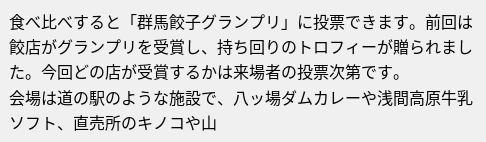食べ比べすると「群馬餃子グランプリ」に投票できます。前回は餃店がグランプリを受賞し、持ち回りのトロフィーが贈られました。今回どの店が受賞するかは来場者の投票次第です。
会場は道の駅のような施設で、八ッ場ダムカレーや浅間高原牛乳ソフト、直売所のキノコや山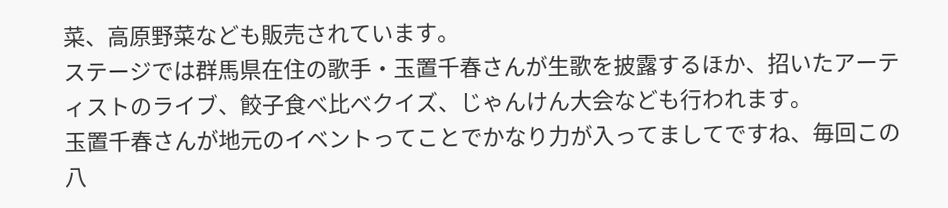菜、高原野菜なども販売されています。
ステージでは群馬県在住の歌手・玉置千春さんが生歌を披露するほか、招いたアーティストのライブ、餃子食べ比べクイズ、じゃんけん大会なども行われます。
玉置千春さんが地元のイベントってことでかなり力が入ってましてですね、毎回この八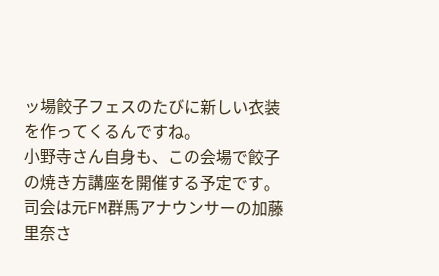ッ場餃子フェスのたびに新しい衣装を作ってくるんですね。
小野寺さん自身も、この会場で餃子の焼き方講座を開催する予定です。司会は元FM群馬アナウンサーの加藤里奈さ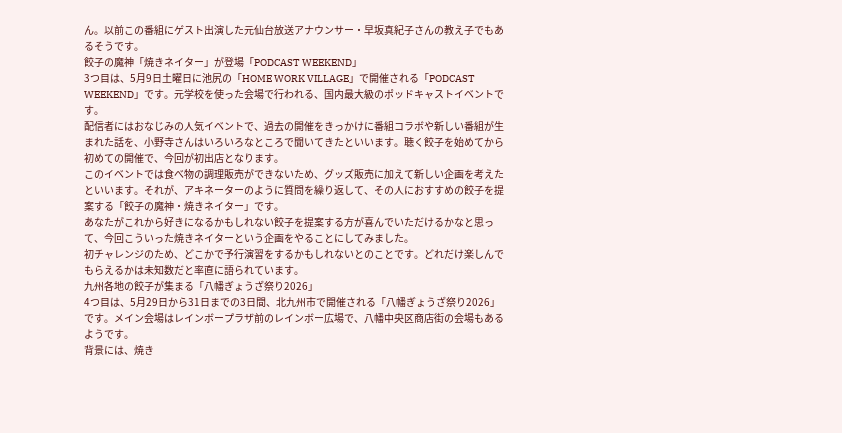ん。以前この番組にゲスト出演した元仙台放送アナウンサー・早坂真紀子さんの教え子でもあるそうです。
餃子の魔神「焼きネイター」が登場「PODCAST WEEKEND」
3つ目は、5月9日土曜日に池尻の「HOME WORK VILLAGE」で開催される「PODCAST WEEKEND」です。元学校を使った会場で行われる、国内最大級のポッドキャストイベントです。
配信者にはおなじみの人気イベントで、過去の開催をきっかけに番組コラボや新しい番組が生まれた話を、小野寺さんはいろいろなところで聞いてきたといいます。聴く餃子を始めてから初めての開催で、今回が初出店となります。
このイベントでは食べ物の調理販売ができないため、グッズ販売に加えて新しい企画を考えたといいます。それが、アキネーターのように質問を繰り返して、その人におすすめの餃子を提案する「餃子の魔神・焼きネイター」です。
あなたがこれから好きになるかもしれない餃子を提案する方が喜んでいただけるかなと思って、今回こういった焼きネイターという企画をやることにしてみました。
初チャレンジのため、どこかで予行演習をするかもしれないとのことです。どれだけ楽しんでもらえるかは未知数だと率直に語られています。
九州各地の餃子が集まる「八幡ぎょうざ祭り2026」
4つ目は、5月29日から31日までの3日間、北九州市で開催される「八幡ぎょうざ祭り2026」です。メイン会場はレインボープラザ前のレインボー広場で、八幡中央区商店街の会場もあるようです。
背景には、焼き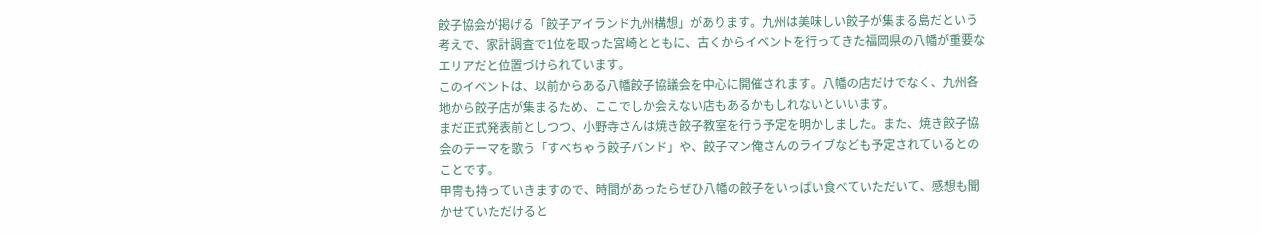餃子協会が掲げる「餃子アイランド九州構想」があります。九州は美味しい餃子が集まる島だという考えで、家計調査で1位を取った宮崎とともに、古くからイベントを行ってきた福岡県の八幡が重要なエリアだと位置づけられています。
このイベントは、以前からある八幡餃子協議会を中心に開催されます。八幡の店だけでなく、九州各地から餃子店が集まるため、ここでしか会えない店もあるかもしれないといいます。
まだ正式発表前としつつ、小野寺さんは焼き餃子教室を行う予定を明かしました。また、焼き餃子協会のテーマを歌う「すべちゃう餃子バンド」や、餃子マン俺さんのライブなども予定されているとのことです。
甲冑も持っていきますので、時間があったらぜひ八幡の餃子をいっぱい食べていただいて、感想も聞かせていただけると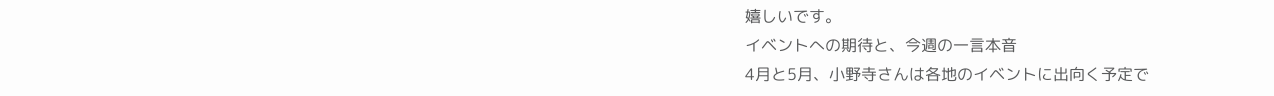嬉しいです。
イベントへの期待と、今週の一言本音
4月と5月、小野寺さんは各地のイベントに出向く予定で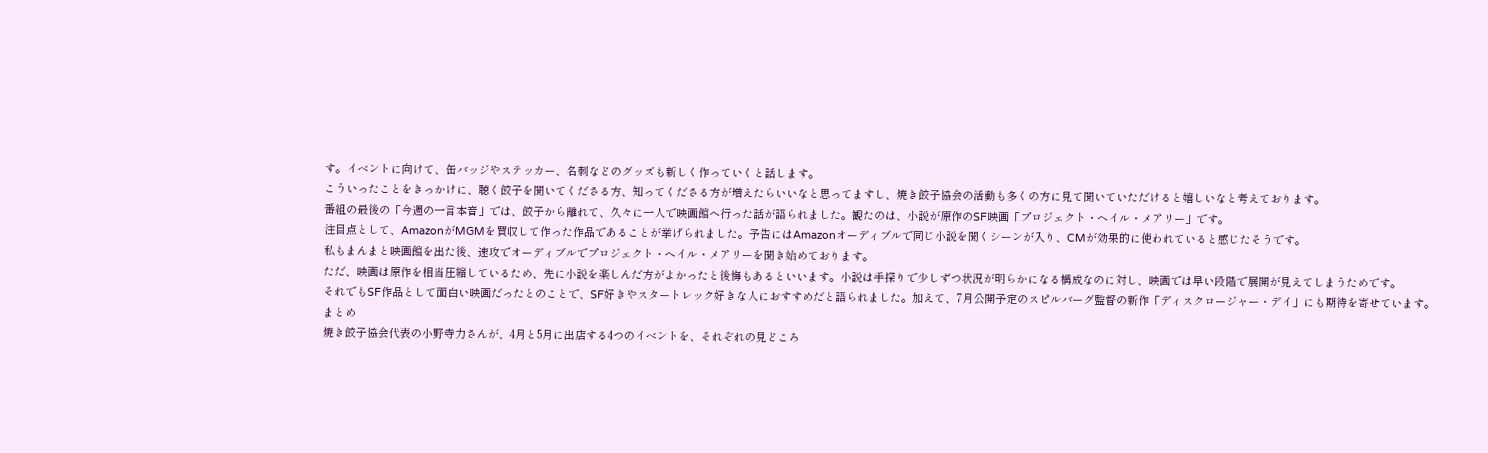す。イベントに向けて、缶バッジやステッカー、名刺などのグッズも新しく作っていくと話します。
こういったことをきっかけに、聴く餃子を聞いてくださる方、知ってくださる方が増えたらいいなと思ってますし、焼き餃子協会の活動も多くの方に見て聞いていただけると嬉しいなと考えております。
番組の最後の「今週の一言本音」では、餃子から離れて、久々に一人で映画館へ行った話が語られました。観たのは、小説が原作のSF映画「プロジェクト・ヘイル・メアリー」です。
注目点として、AmazonがMGMを買収して作った作品であることが挙げられました。予告にはAmazonオーディブルで同じ小説を聞くシーンが入り、CMが効果的に使われていると感じたそうです。
私もまんまと映画館を出た後、速攻でオーディブルでプロジェクト・ヘイル・メアリーを聞き始めております。
ただ、映画は原作を相当圧縮しているため、先に小説を楽しんだ方がよかったと後悔もあるといいます。小説は手探りで少しずつ状況が明らかになる構成なのに対し、映画では早い段階で展開が見えてしまうためです。
それでもSF作品として面白い映画だったとのことで、SF好きやスタートレック好きな人におすすめだと語られました。加えて、7月公開予定のスピルバーグ監督の新作「ディスクロージャー・デイ」にも期待を寄せています。
まとめ
焼き餃子協会代表の小野寺力さんが、4月と5月に出店する4つのイベントを、それぞれの見どころ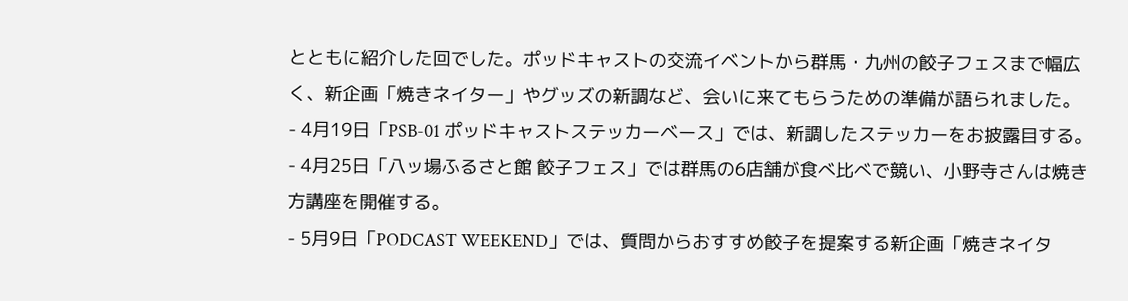とともに紹介した回でした。ポッドキャストの交流イベントから群馬・九州の餃子フェスまで幅広く、新企画「焼きネイター」やグッズの新調など、会いに来てもらうための準備が語られました。
- 4月19日「PSB-01 ポッドキャストステッカーベース」では、新調したステッカーをお披露目する。
- 4月25日「八ッ場ふるさと館 餃子フェス」では群馬の6店舗が食べ比べで競い、小野寺さんは焼き方講座を開催する。
- 5月9日「PODCAST WEEKEND」では、質問からおすすめ餃子を提案する新企画「焼きネイタ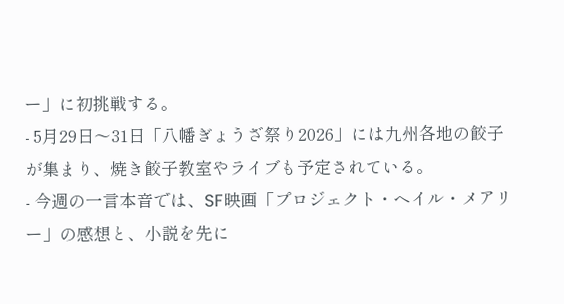ー」に初挑戦する。
- 5月29日〜31日「八幡ぎょうざ祭り2026」には九州各地の餃子が集まり、焼き餃子教室やライブも予定されている。
- 今週の一言本音では、SF映画「プロジェクト・ヘイル・メアリー」の感想と、小説を先に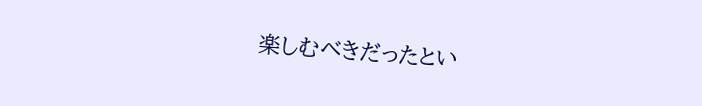楽しむべきだったとい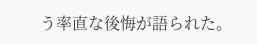う率直な後悔が語られた。